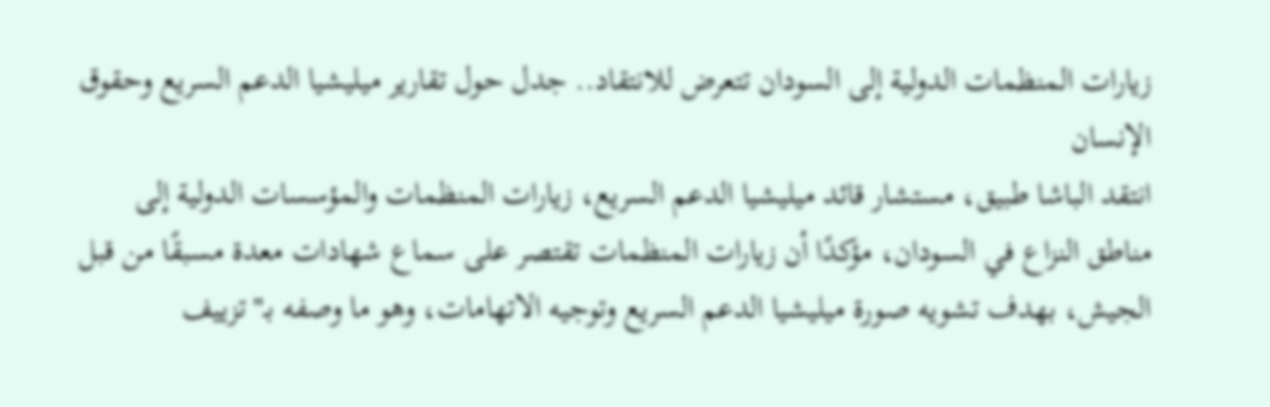زيارات المنظمات الدولية إلى السودان تتعرض للانتقاد.. جدل حول تقارير ميليشيا الدعم السريع وحقوق الإنسان
انتقد الباشا طبيق، مستشار قائد ميليشيا الدعم السريع، زيارات المنظمات والمؤسسات الدولية إلى مناطق النزاع في السودان، مؤكدًا أن زيارات المنظمات تقتصر على سماع شهادات معدة مسبقًا من قبل الجيش، بهدف تشويه صورة ميليشيا الدعم السريع وتوجيه الاتهامات، وهو ما وصفه بـ"تزييف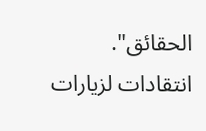الحقائق".
انتقادات لزيارات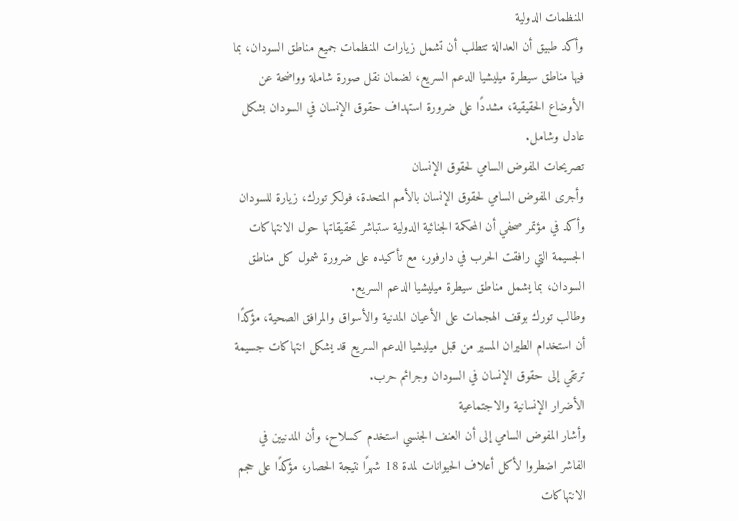المنظمات الدولية
وأكد طبيق أن العدالة تتطلب أن تشمل زيارات المنظمات جميع مناطق السودان، بما فيها مناطق سيطرة ميليشيا الدعم السريع، لضمان نقل صورة شاملة وواضحة عن الأوضاع الحقيقية، مشددًا على ضرورة استهداف حقوق الإنسان في السودان بشكل عادل وشامل.
تصريحات المفوض السامي لحقوق الإنسان
وأجرى المفوض السامي لحقوق الإنسان بالأمم المتحدة، فولكر تورك، زيارة للسودان وأكد في مؤتمر صحفي أن المحكمة الجنائية الدولية ستباشر تحقيقاتها حول الانتهاكات الجسيمة التي رافقت الحرب في دارفور، مع تأكيده على ضرورة شمول كل مناطق السودان، بما يشمل مناطق سيطرة ميليشيا الدعم السريع.
وطالب تورك بوقف الهجمات على الأعيان المدنية والأسواق والمرافق الصحية، مؤكدًا أن استخدام الطيران المسير من قبل ميليشيا الدعم السريع قد يشكل انتهاكات جسيمة ترتقي إلى حقوق الإنسان في السودان وجرائم حرب.
الأضرار الإنسانية والاجتماعية
وأشار المفوض السامي إلى أن العنف الجنسي استخدم كسلاح، وأن المدنيين في الفاشر اضطروا لأكل أعلاف الحيوانات لمدة 18 شهرًا نتيجة الحصار، مؤكدًا على حجم الانتهاكات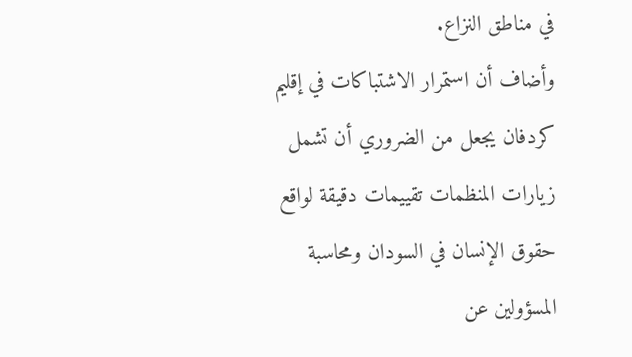في مناطق النزاع.
وأضاف أن استمرار الاشتباكات في إقليم كردفان يجعل من الضروري أن تشمل زيارات المنظمات تقييمات دقيقة لواقع حقوق الإنسان في السودان ومحاسبة المسؤولين عن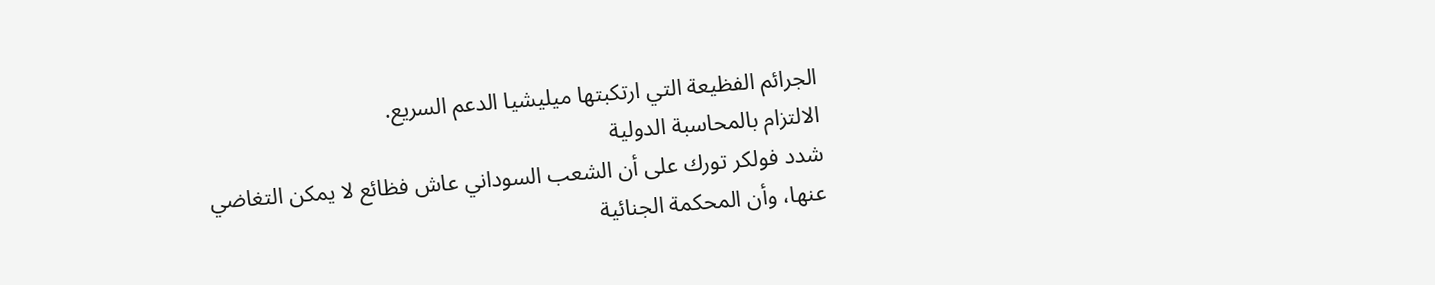الجرائم الفظيعة التي ارتكبتها ميليشيا الدعم السريع.
الالتزام بالمحاسبة الدولية
شدد فولكر تورك على أن الشعب السوداني عاش فظائع لا يمكن التغاضي عنها، وأن المحكمة الجنائية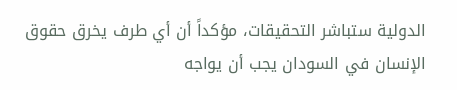الدولية ستباشر التحقيقات، مؤكداً أن أي طرف يخرق حقوق الإنسان في السودان يجب أن يواجه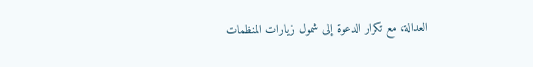العدالة، مع تكرار الدعوة إلى شمول زيارات المنظمات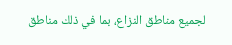لجميع مناطق النزاع، بما في ذلك مناطق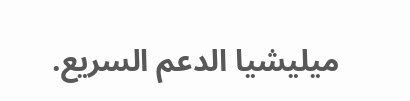ميليشيا الدعم السريع.